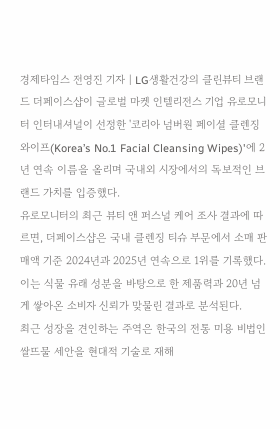경제타임스 전영진 기자 | LG생활건강의 클린뷰티 브랜드 더페이스샵이 글로벌 마켓 인텔리전스 기업 유로모니터 인터내셔널이 선정한 '코리아 넘버원 페이셜 클렌징 와이프(Korea’s No.1 Facial Cleansing Wipes)'에 2년 연속 이름을 올리며 국내외 시장에서의 독보적인 브랜드 가치를 입증했다.
유로모니터의 최근 뷰티 앤 퍼스널 케어 조사 결과에 따르면, 더페이스샵은 국내 클렌징 티슈 부문에서 소매 판매액 기준 2024년과 2025년 연속으로 1위를 기록했다. 이는 식물 유래 성분을 바탕으로 한 제품력과 20년 넘게 쌓아온 소비자 신뢰가 맞물린 결과로 분석된다.
최근 성장을 견인하는 주역은 한국의 전통 미용 비법인 쌀뜨물 세안을 현대적 기술로 재해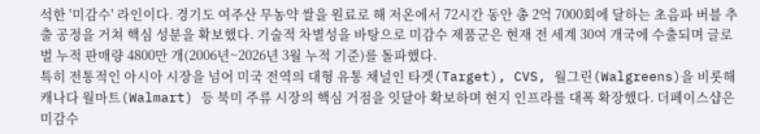석한 '미감수' 라인이다. 경기도 여주산 무농약 쌀을 원료로 해 저온에서 72시간 동안 총 2억 7000회에 달하는 초음파 버블 추출 공정을 거쳐 핵심 성분을 확보했다. 기술적 차별성을 바탕으로 미감수 제품군은 현재 전 세계 30여 개국에 수출되며 글로벌 누적 판매량 4800만 개(2006년~2026년 3월 누적 기준)를 돌파했다.
특히 전통적인 아시아 시장을 넘어 미국 전역의 대형 유통 채널인 타겟(Target), CVS, 월그린(Walgreens)을 비롯해 캐나다 월마트(Walmart) 등 북미 주류 시장의 핵심 거점을 잇달아 확보하며 현지 인프라를 대폭 확장했다. 더페이스샵은 미감수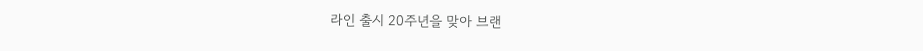라인 출시 20주년을 맞아 브랜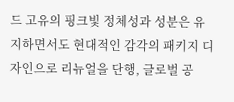드 고유의 핑크빛 정체성과 성분은 유지하면서도 현대적인 감각의 패키지 디자인으로 리뉴얼을 단행, 글로벌 공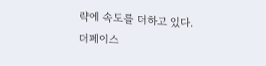략에 속도를 더하고 있다.
더페이스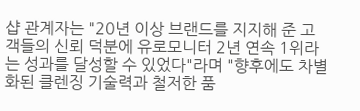샵 관계자는 "20년 이상 브랜드를 지지해 준 고객들의 신뢰 덕분에 유로모니터 2년 연속 1위라는 성과를 달성할 수 있었다"라며 "향후에도 차별화된 클렌징 기술력과 철저한 품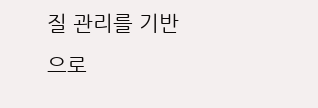질 관리를 기반으로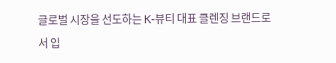글로벌 시장을 선도하는 K-뷰티 대표 클렌징 브랜드로서 입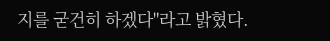지를 굳건히 하겠다"라고 밝혔다.